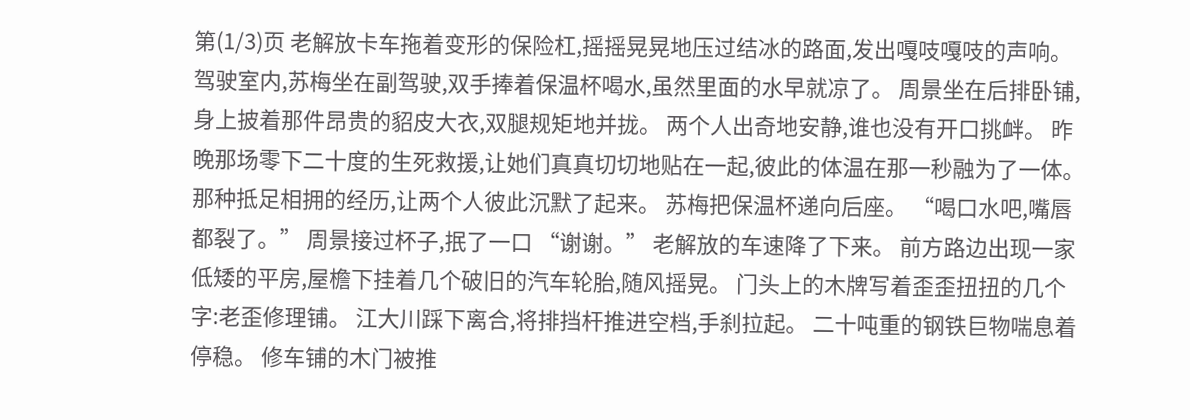第(1/3)页 老解放卡车拖着变形的保险杠,摇摇晃晃地压过结冰的路面,发出嘎吱嘎吱的声响。 驾驶室内,苏梅坐在副驾驶,双手捧着保温杯喝水,虽然里面的水早就凉了。 周景坐在后排卧铺,身上披着那件昂贵的貂皮大衣,双腿规矩地并拢。 两个人出奇地安静,谁也没有开口挑衅。 昨晚那场零下二十度的生死救援,让她们真真切切地贴在一起,彼此的体温在那一秒融为了一体。 那种抵足相拥的经历,让两个人彼此沉默了起来。 苏梅把保温杯递向后座。 “喝口水吧,嘴唇都裂了。” 周景接过杯子,抿了一口 “谢谢。” 老解放的车速降了下来。 前方路边出现一家低矮的平房,屋檐下挂着几个破旧的汽车轮胎,随风摇晃。 门头上的木牌写着歪歪扭扭的几个字:老歪修理铺。 江大川踩下离合,将排挡杆推进空档,手刹拉起。 二十吨重的钢铁巨物喘息着停稳。 修车铺的木门被推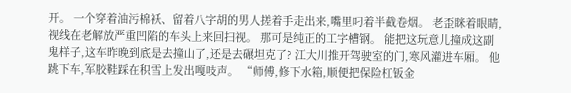开。 一个穿着油污棉袄、留着八字胡的男人搓着手走出来,嘴里叼着半截卷烟。 老歪眯着眼睛,视线在老解放严重凹陷的车头上来回扫视。 那可是纯正的工字槽钢。 能把这玩意儿撞成这副鬼样子,这车昨晚到底是去撞山了,还是去碾坦克了? 江大川推开驾驶室的门,寒风灌进车厢。 他跳下车,军胶鞋踩在积雪上发出嘎吱声。 “师傅,修下水箱,顺便把保险杠钣金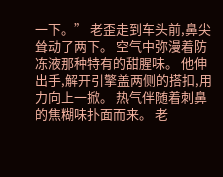一下。” 老歪走到车头前,鼻尖耸动了两下。 空气中弥漫着防冻液那种特有的甜腥味。 他伸出手,解开引擎盖两侧的搭扣,用力向上一掀。 热气伴随着刺鼻的焦糊味扑面而来。 老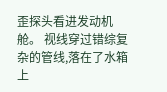歪探头看进发动机舱。 视线穿过错综复杂的管线,落在了水箱上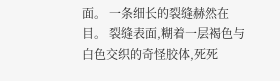面。 一条细长的裂缝赫然在目。 裂缝表面,糊着一层褐色与白色交织的奇怪胶体,死死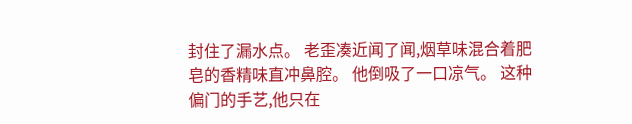封住了漏水点。 老歪凑近闻了闻,烟草味混合着肥皂的香精味直冲鼻腔。 他倒吸了一口凉气。 这种偏门的手艺,他只在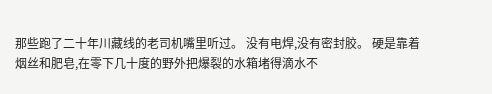那些跑了二十年川藏线的老司机嘴里听过。 没有电焊,没有密封胶。 硬是靠着烟丝和肥皂,在零下几十度的野外把爆裂的水箱堵得滴水不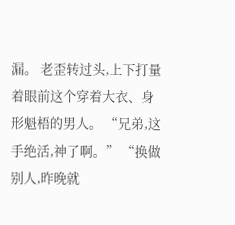漏。 老歪转过头,上下打量着眼前这个穿着大衣、身形魁梧的男人。 “兄弟,这手绝活,神了啊。” “换做别人,昨晚就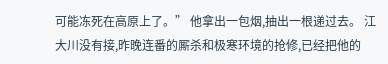可能冻死在高原上了。” 他拿出一包烟,抽出一根递过去。 江大川没有接,昨晚连番的厮杀和极寒环境的抢修,已经把他的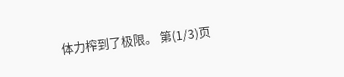体力榨到了极限。 第(1/3)页